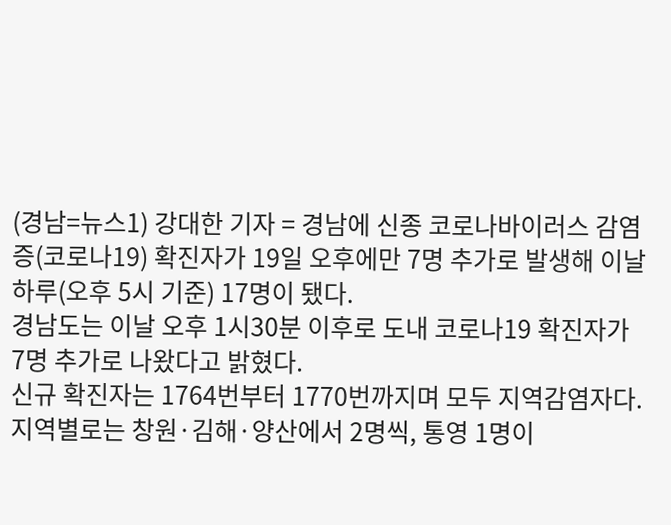(경남=뉴스1) 강대한 기자 = 경남에 신종 코로나바이러스 감염증(코로나19) 확진자가 19일 오후에만 7명 추가로 발생해 이날 하루(오후 5시 기준) 17명이 됐다.
경남도는 이날 오후 1시30분 이후로 도내 코로나19 확진자가 7명 추가로 나왔다고 밝혔다.
신규 확진자는 1764번부터 1770번까지며 모두 지역감염자다.
지역별로는 창원·김해·양산에서 2명씩, 통영 1명이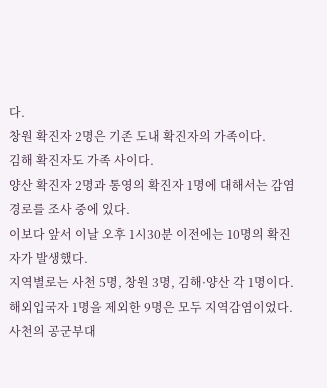다.
창원 확진자 2명은 기존 도내 확진자의 가족이다.
김해 확진자도 가족 사이다.
양산 확진자 2명과 통영의 확진자 1명에 대해서는 감염경로를 조사 중에 있다.
이보다 앞서 이날 오후 1시30분 이전에는 10명의 확진자가 발생했다.
지역별로는 사천 5명, 창원 3명, 김해·양산 각 1명이다. 해외입국자 1명을 제외한 9명은 모두 지역감염이었다.
사천의 공군부대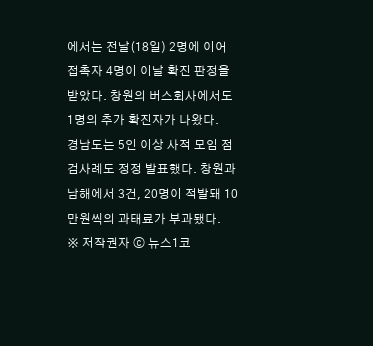에서는 전날(18일) 2명에 이어 접촉자 4명이 이날 확진 판정을 받았다. 창원의 버스회사에서도 1명의 추가 확진자가 나왔다.
경남도는 5인 이상 사적 모임 점검사례도 정정 발표했다. 창원과 남해에서 3건, 20명이 적발돼 10만원씩의 과태료가 부과됐다.
※ 저작권자 ⓒ 뉴스1코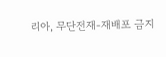리아, 무단전재-재배포 금지